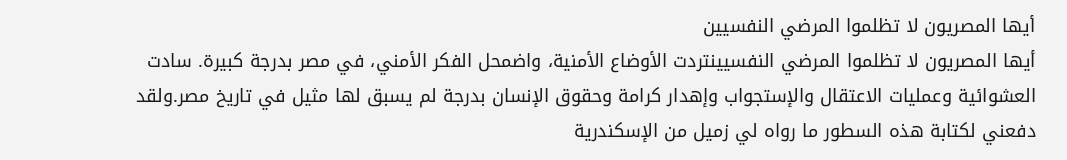أيها المصريون لا تظلموا المرضي النفسيين
أيها المصريون لا تظلموا المرضي النفسيينتردت الأوضاع الأمنية، واضمحل الفكر الأمني، في مصر بدرجة كبيرة. سادت العشوائية وعمليات الاعتقال والإستجواب وإهدار كرامة وحقوق الإنسان بدرجة لم يسبق لها مثيل في تاريخ مصر.ولقد دفعني لكتابة هذه السطور ما رواه لي زميل من الإسكندرية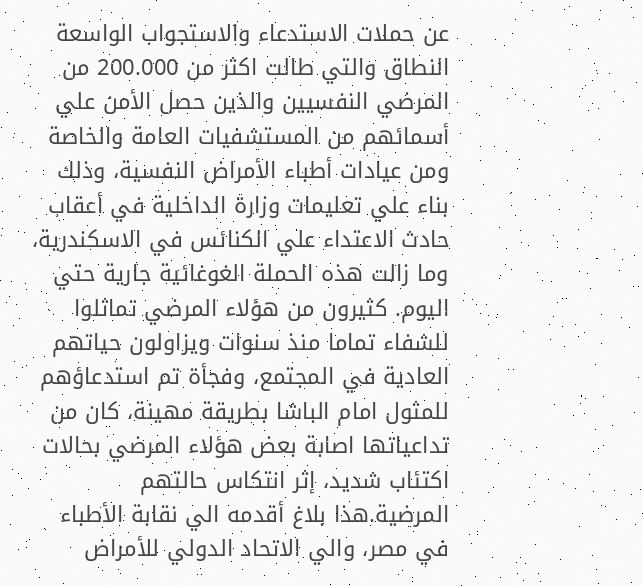عن حملات الاستدعاء والاستجواب الواسعة النطاق والتي طالت اكثر من 200.000 من المرضي النفسيين والذين حصل الأمن علي أسمائهم من المستشفيات العامة والخاصة ومن عيادات أطباء الأمراض النفسية، وذلك بناء علي تعليمات وزارة الداخلية في أعقاب حادث الاعتداء علي الكنائس في الاسكندرية، وما زالت هذه الحملة الغوغائية جارية حتي اليوم. كثيرون من هؤلاء المرضي تماثلوا للشفاء تماما منذ سنوات ويزاولون حياتهم العادية في المجتمع، وفجأة تم استدعاؤهم للمثول امام الباشا بطريقة مهينة، كان من تداعياتها اصابة بعض هؤلاء المرضي بحالات اكتئاب شديد، إثر انتكاس حالتهم المرضية.هذا بلاغ أقدمه الي نقابة الأطباء في مصر، والي الاتحاد الدولي للأمراض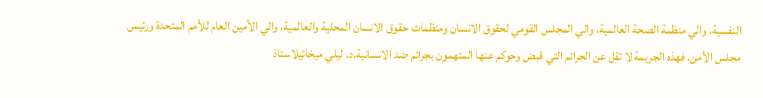النفسية، والي منظمة الصحة العالمية، والي المجلس القومي لحقوق الانسان ومنظمات حقوق الانسان المحلية والعالمية، والي الأمين العام للأمم المتحدة ورئيس مجلس الأمن. فهذه الجريمة لا تقل عن الجرائم التي قبض وحوكم عنها المتهمون بجرائم ضد الانسانية.د. ليلي ميخائيلاستاذ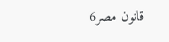قانون مصر6